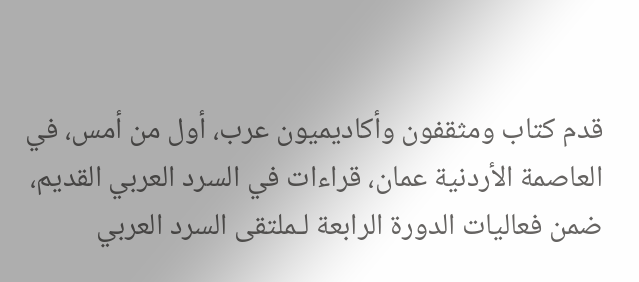قدم كتاب ومثقفون وأكاديميون عرب، أول من أمس، في العاصمة الأردنية عمان، قراءات في السرد العربي القديم، ضمن فعاليات الدورة الرابعة لـملتقى السرد العربي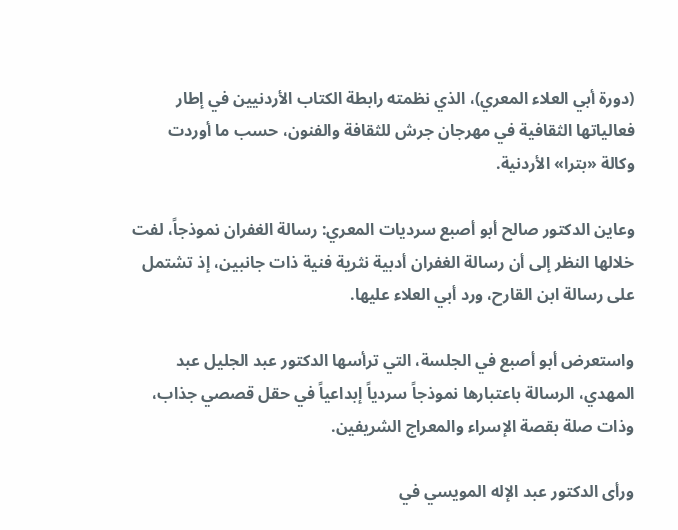(دورة أبي العلاء المعري)، الذي نظمته رابطة الكتاب الأردنيين في إطار فعالياتها الثقافية في مهرجان جرش للثقافة والفنون، حسب ما أوردت وكالة «بترا» الأردنية.

وعاين الدكتور صالح أبو أصبع سرديات المعري: رسالة الغفران نموذجاً، لفت خلالها النظر إلى أن رسالة الغفران أدبية نثرية فنية ذات جانبين، إذ تشتمل على رسالة ابن القارح، ورد أبي العلاء عليها.

واستعرض أبو أصبع في الجلسة، التي ترأسها الدكتور عبد الجليل عبد المهدي، الرسالة باعتبارها نموذجاً سردياً إبداعياً في حقل قصصي جذاب، وذات صلة بقصة الإسراء والمعراج الشريفين.

ورأى الدكتور عبد الإله المويسي في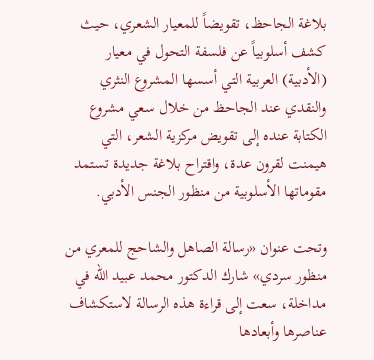بلاغة الجاحظ، تقويضاً للمعيار الشعري، حيث كشف أسلوبياً عن فلسفة التحول في معيار (الأدبية) العربية التي أسسها المشروع النثري والنقدي عند الجاحظ من خلال سعي مشروع الكتابة عنده إلى تقويض مركزية الشعر، التي هيمنت لقرون عدة، واقتراح بلاغة جديدة تستمد مقوماتها الأسلوبية من منظور الجنس الأدبي.

وتحت عنوان «رسالة الصاهل والشاحج للمعري من منظور سردي» شارك الدكتور محمد عبيد الله في مداخلة، سعت إلى قراءة هذه الرسالة لاستكشاف عناصرها وأبعادها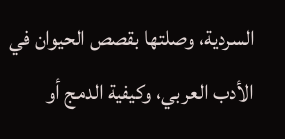السردية، وصلتها بقصص الحيوان في الأدب العربي، وكيفية الدمج أو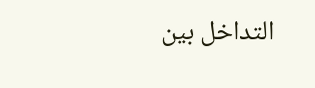التداخل بين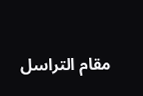مقام التراسل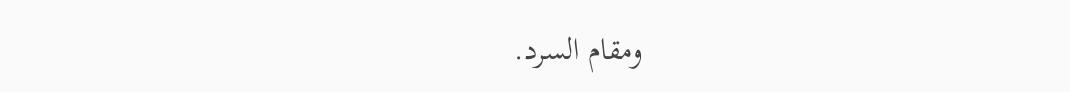ومقام السرد.